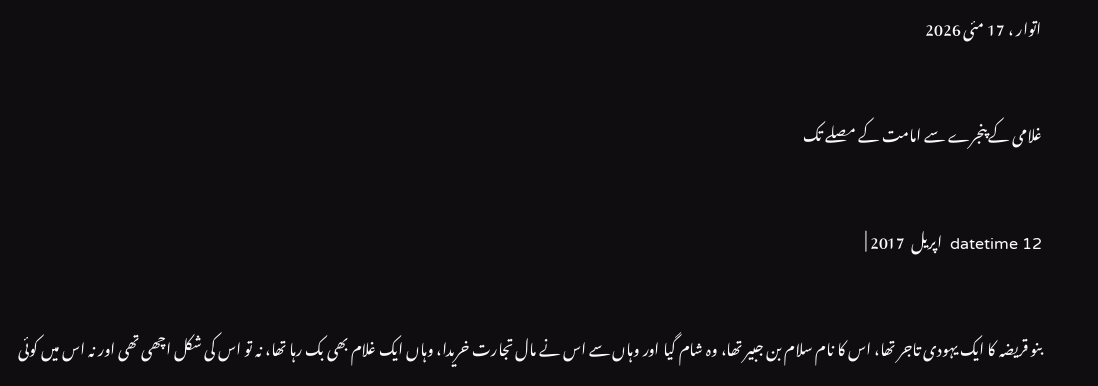اتوار ، 17 مئی 2026

غلامی کے پنجرے سے امامت کے مصلے تک

datetime 12  اپریل  2017 |

بنو قریضہ کا ایک یہودی تاجر تھا، اس کا نام سلام بن جبیر تھا، وہ شام گیا اور وہاں سے اس نے مال تجارت خریدا، وہاں ایک غلام بھی بک رہا تھا، نہ تو اس کی شکل اچھی تھی اور نہ اس میں کوئی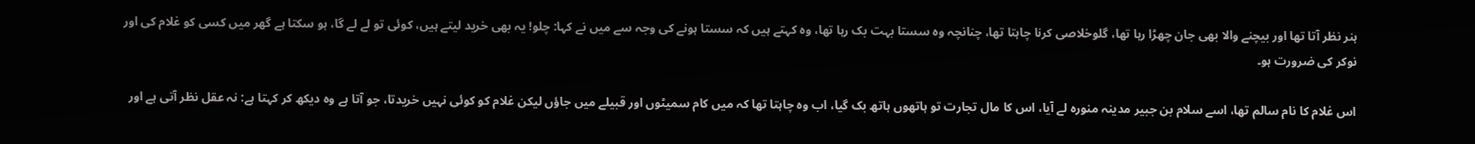ہنر نظر آتا تھا اور بیچنے والا بھی جان چھڑا رہا تھا، گلوخلاصی کرنا چاہتا تھا، چنانچہ وہ سستا بہت بک رہا تھا، وہ کہتے ہیں کہ سستا ہونے کی وجہ سے میں نے کہا: چلو! یہ بھی خرید لیتے ہیں، کوئی تو لے لے گا، ہو سکتا ہے گھر میں کسی کو غلام کی اور نوکر کی ضرورت ہو۔

اس غلام کا نام سالم تھا، اسے سلام بن جبیر مدینہ منورہ لے آیا، اس کا مال تجارت تو ہاتھوں ہاتھ بک گیا، اب وہ چاہتا تھا کہ میں کام سمیٹوں اور قبیلے میں جاؤں لیکن غلام کو کوئی نہیں خریدتا، جو آتا ہے وہ دیکھ کر کہتا ہے: نہ عقل نظر آتی ہے اور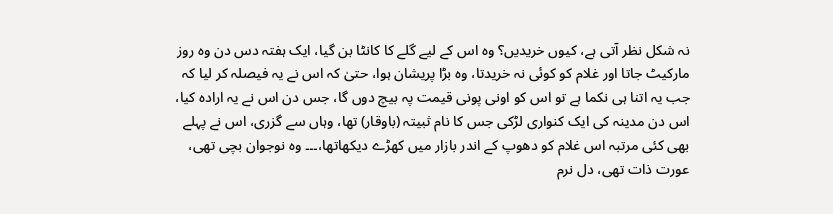نہ شکل نظر آتی ہے، کیوں خریدیں؟ وہ اس کے لیے گلے کا کانٹا بن گیا، ایک ہفتہ دس دن وہ روز مارکیٹ جاتا اور غلام کو کوئی نہ خریدتا، وہ بڑا پریشان ہوا، حتیٰ کہ اس نے یہ فیصلہ کر لیا کہ جب یہ اتنا ہی نکما ہے تو اس کو اونی پونی قیمت پہ بیچ دوں گا، جس دن اس نے یہ ارادہ کیا، اس دن مدینہ کی ایک کنواری لڑکی جس کا نام ثبیتہ (باوقار) تھا، وہاں سے گزری، اس نے پہلے بھی کئی مرتبہ اس غلام کو دھوپ کے اندر بازار میں کھڑے دیکھاتھا،۔۔۔ وہ نوجوان بچی تھی، عورت ذات تھی، دل نرم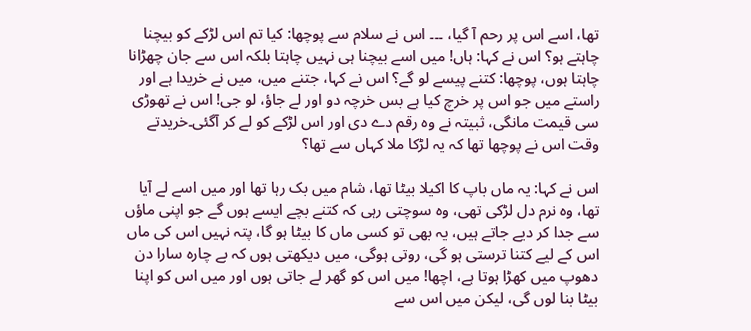تھا، اسے اس پر رحم آ گیا، ۔۔۔ اس نے سلام سے پوچھا: کیا تم اس لڑکے کو بیچنا چاہتے ہو؟ اس نے کہا: ہاں! میں اسے بیچنا ہی نہیں چاہتا بلکہ اس سے جان چھڑانا چاہتا ہوں، پوچھا: کتنے پیسے لو گے؟ اس نے کہا، جتنے میں، میں نے خریدا ہے اور راستے میں جو اس پر خرچ کیا ہے بس خرچہ دو اور لے جاؤ، لو جی! اس نے تھوڑی سی قیمت مانگی، ثبیتہ نے وہ رقم دے دی اور اس لڑکے کو لے کر آگئی۔خریدتے وقت اس نے پوچھا تھا کہ یہ لڑکا ملا کہاں سے تھا؟

اس نے کہا: یہ ماں باپ کا اکیلا بیٹا تھا، شام میں بک رہا تھا اور میں اسے لے آیا تھا، وہ نرم دل لڑکی تھی، وہ سوچتی رہی کہ کتنے بچے ایسے ہوں گے جو اپنی ماؤں سے جدا کر دیے جاتے ہیں، یہ بھی تو کسی ماں کا بیٹا ہو گا، پتہ نہیں اس کی ماں اس کے لیے کتنا ترستی ہو گی، روتی ہوگی، میں دیکھتی ہوں کہ بے چارہ سارا دن دھوپ میں کھڑا ہوتا ہے، اچھا! میں اس کو گھر لے جاتی ہوں اور میں اس کو اپنا بیٹا بنا لوں گی، لیکن میں اس سے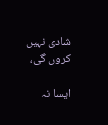شادی نہیں کروں گی،

ایسا نہ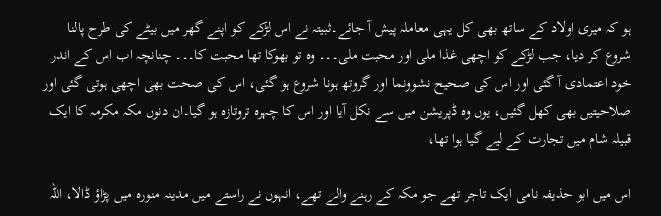ہو کہ میری اولاد کے ساتھ بھی کل یہی معاملہ پیش آ جائے۔ثبیتہ نے اس لڑکے کو اپنے گھر میں بیٹے کی طرح پالنا شروع کر دیا، جب لڑکے کو اچھی غذا ملی اور محبت ملی۔۔۔ وہ تو بھوکا تھا محبت کا۔۔۔ چنانچہ اب اس کے اندر خود اعتمادی آ گئی اور اس کی صحیح نشوونما اور گروتھ ہونا شروع ہو گئی، اس کی صحت بھی اچھی ہوتی گئی اور صلاحیتیں بھی کھل گئیں، یوں وہ ڈپریشن میں سے نکل آیا اور اس کا چہرہ تروتازہ ہو گیا۔ان دنوں مکہ مکرمہ کا ایک قبیلہ شام میں تجارت کے لیے گیا ہوا تھا،

اس میں ابو حذیفہ نامی ایک تاجر تھے جو مکہ کے رہنے والے تھے، انہوں نے راستے میں مدینہ منورہ میں پڑاؤ ڈالا، اللہ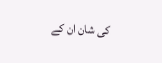کی شان ان کے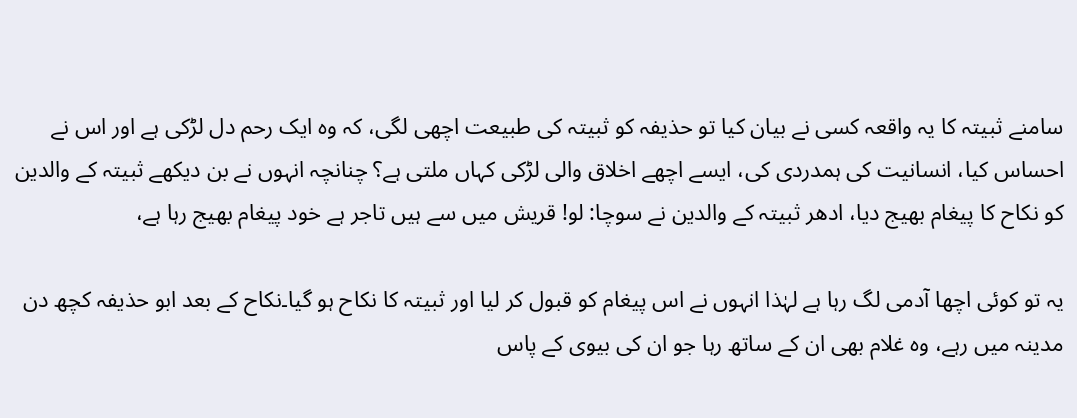سامنے ثبیتہ کا یہ واقعہ کسی نے بیان کیا تو حذیفہ کو ثبیتہ کی طبیعت اچھی لگی، کہ وہ ایک رحم دل لڑکی ہے اور اس نے احساس کیا، انسانیت کی ہمدردی کی، ایسے اچھے اخلاق والی لڑکی کہاں ملتی ہے؟ چنانچہ انہوں نے بن دیکھے ثبیتہ کے والدین کو نکاح کا پیغام بھیج دیا، ادھر ثبیتہ کے والدین نے سوچا: لو! قریش میں سے ہیں تاجر ہے خود پیغام بھیج رہا ہے،

یہ تو کوئی اچھا آدمی لگ رہا ہے لہٰذا انہوں نے اس پیغام کو قبول کر لیا اور ثبیتہ کا نکاح ہو گیا۔نکاح کے بعد ابو حذیفہ کچھ دن مدینہ میں رہے، وہ غلام بھی ان کے ساتھ رہا جو ان کی بیوی کے پاس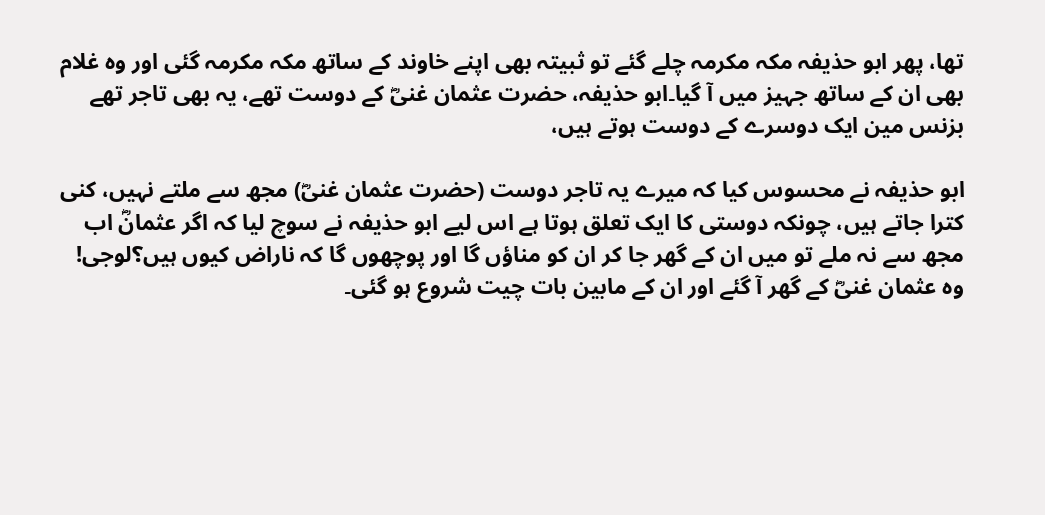تھا، پھر ابو حذیفہ مکہ مکرمہ چلے گئے تو ثبیتہ بھی اپنے خاوند کے ساتھ مکہ مکرمہ گئی اور وہ غلام بھی ان کے ساتھ جہیز میں آ گیا۔ابو حذیفہ، حضرت عثمان غنیؓ کے دوست تھے، یہ بھی تاجر تھے بزنس مین ایک دوسرے کے دوست ہوتے ہیں،

ابو حذیفہ نے محسوس کیا کہ میرے یہ تاجر دوست (حضرت عثمان غنیؓ) مجھ سے ملتے نہیں، کنی کترا جاتے ہیں، چونکہ دوستی کا ایک تعلق ہوتا ہے اس لیے ابو حذیفہ نے سوچ لیا کہ اگر عثمانؓ اب مجھ سے نہ ملے تو میں ان کے گھر جا کر ان کو مناؤں گا اور پوچھوں گا کہ ناراض کیوں ہیں؟لوجی! وہ عثمان غنیؓ کے گھر آ گئے اور ان کے مابین بات چیت شروع ہو گئی۔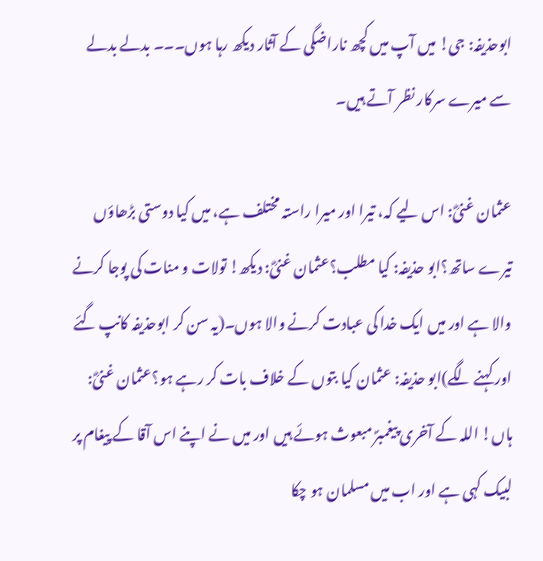ابوحذیفہ: جی! میں آپ میں کچھ ناراضگی کے آثار دیکھ رہا ہوں۔۔۔ بدلے بدلے سے میرے سرکار نظر آتے ہیں۔

عثمان غنیؓ: اس لیے کہ، تیرا اور میرا راستہ مختلف ہے، میں کیا دوستی بڑھاؤں تیرے ساتھ؟ابو حذیفہ: کیا مطلب؟عثمان غنیؓ: دیکھ! تولات و منات کی پوجا کرنے والا ہے اور میں ایک خدا کی عبادت کرنے والا ہوں۔(یہ سن کر ابوحذیفہ کانپ گئے اور کہنے لگے)ابو حذیفہ: عثمان کیا بتوں کے خلاف بات کر رہے ہو؟عثمان غنیؓ: ہاں! اللہ کے آخری پیغمبرؐ مبعوث ہوئے ہیں اور میں نے اپنے اس آقا کے پیغام پر لبیک کہی ہے اور اب میں مسلمان ہو چکا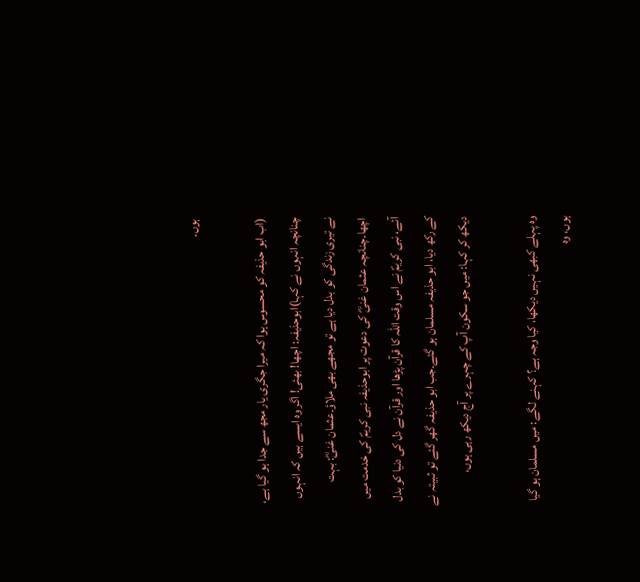ہوں۔

(اب ابو حذیفہ کو محسوس ہوا کہ میرا جگری یار مجھ سے جدا ہو گیا ہے، چنانچہ انہوں نے کہا)ابوحذیفہ: اچھا! بھئی! اگر وہ ایسے ہیں کہ انہوں نے تیری زندگی کو بدل دیا ہے تو مجھے بھی ملاؤ۔عثمان غنیؓ: بہت اچھا۔چنانچہ عثمان غنیؓ کی دعوت پر ابوحذیفہ نبی کریمؐ کی خدمت میں آئے، نبی کریمؐ نے اس وقت اللہ کا قرآن پڑھا اور قرآن نے دل کی دنیا کو بدل کے رکھ دیا، ابو حذیفہ مسلمان ہو گئے۔جب ابو حذیفہ گھر گئے تو ثبیتہ نے دیکھ کر کہا: میں جو سکون آپ کے چہرے پر آج دیکھ رہی ہوں،

وہ پہلے کبھی نہیں دیکھا، کیا وجہ ہے؟ کہنے لگے: میں مسلمان ہو گیا ہوں، وہ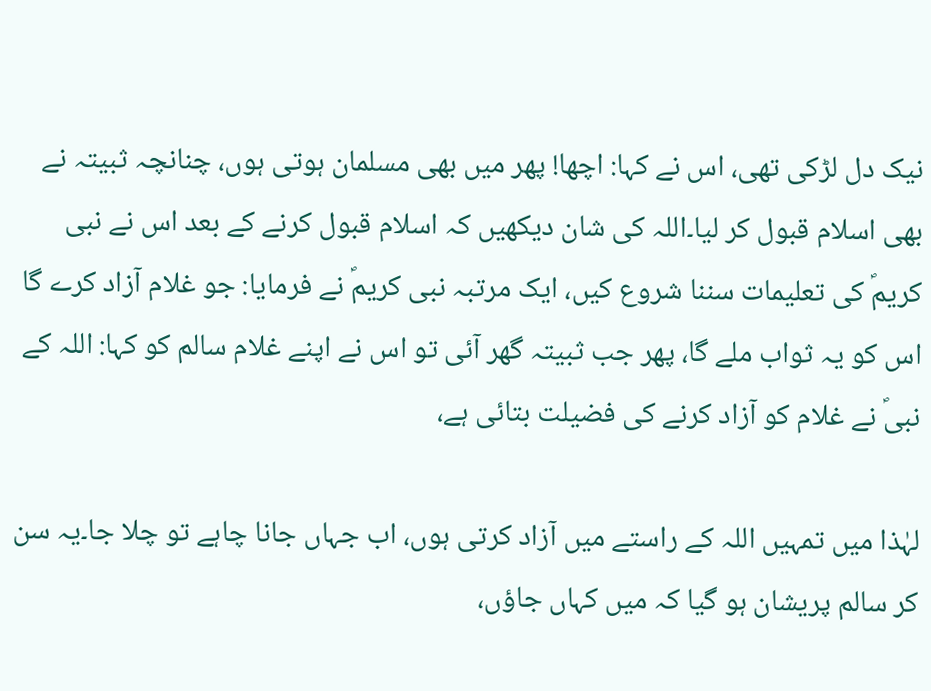نیک دل لڑکی تھی، اس نے کہا: اچھا! پھر میں بھی مسلمان ہوتی ہوں، چنانچہ ثبیتہ نے بھی اسلام قبول کر لیا۔اللہ کی شان دیکھیں کہ اسلام قبول کرنے کے بعد اس نے نبی کریمؐ کی تعلیمات سننا شروع کیں، ایک مرتبہ نبی کریمؐ نے فرمایا: جو غلام آزاد کرے گا اس کو یہ ثواب ملے گا، پھر جب ثبیتہ گھر آئی تو اس نے اپنے غلام سالم کو کہا: اللہ کے نبیؐ نے غلام کو آزاد کرنے کی فضیلت بتائی ہے،

لہٰذا میں تمہیں اللہ کے راستے میں آزاد کرتی ہوں، اب جہاں جانا چاہے تو چلا جا۔یہ سن کر سالم پریشان ہو گیا کہ میں کہاں جاؤں،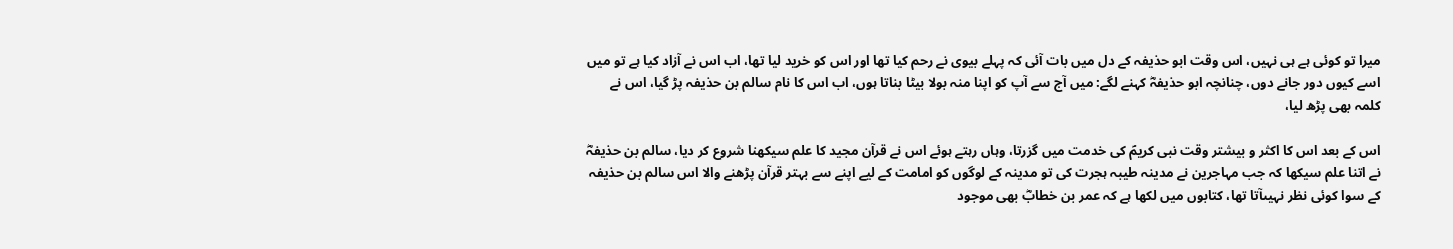میرا تو کوئی ہے ہی نہیں، اس وقت ابو حذیفہ کے دل میں بات آئی کہ پہلے بیوی نے رحم کیا تھا اور اس کو خرید لیا تھا، اب اس نے آزاد کیا ہے تو میں اسے کیوں دور جانے دوں، چنانچہ ابو حذیفہؓ کہنے لگے: میں آج سے آپ کو اپنا منہ بولا بیٹا بناتا ہوں، اب اس کا نام سالم بن حذیفہ پڑ گیا، اس نے کلمہ بھی پڑھ لیا،

اس کے بعد اس کا اکثر و بیشتر وقت نبی کریمؐ کی خدمت میں گزرتا، وہاں رہتے ہوئے اس نے قرآن مجید کا علم سیکھنا شروع کر دیا، سالم بن حذیفہؓ نے اتنا علم سیکھا کہ جب مہاجرین نے مدینہ طیبہ ہجرت کی تو مدینہ کے لوگوں کو امامت کے لیے اپنے سے بہتر قرآن پڑھنے والا اس سالم بن حذیفہ کے سوا کوئی نظر نہیںآتا تھا، کتابوں میں لکھا ہے کہ عمر بن خطابؓ بھی موجود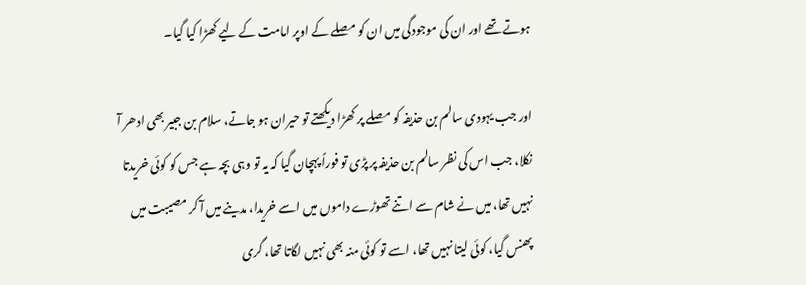ہوتے تھے اور ان کی موجودگی میں ان کو مصلے کے اوپر امامت کے لیے کھڑا کیا گیا۔

اور جب یہودی سالم بن حذیفہ کو مصلے پر کھڑا دیکھتے تو حیران ہو جاتے، سلام بن جبیر بھی ادھر آ نکلا، جب اس کی نظر سالم بن حذیفہ پر پڑی تو فوراً پہچان گیا کہ یہ تو وہی بچہ ہے جس کو کوئی خریدتا نہیں تھا، میں نے شام سے اتنے تھوڑے داموں میں اسے خریدا، مدینے میں آ کر مصیبت میں پھنس گیا، کوئی لیتا نہیں تھا، اسے تو کوئی منہ بھی نہیں لگاتا تھا، گری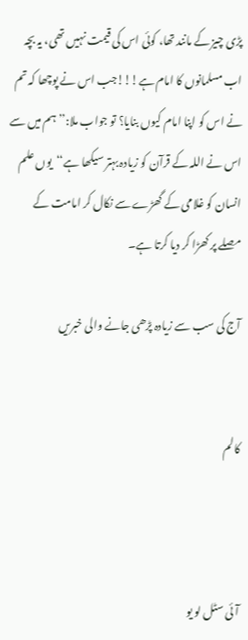پڑی چیز کے مانند تھا، کوئی اس کی قیمت نہیں تھی، یہ بچہ اب مسلمانوں کا امام ہے!!!جب اس نے پوچھا کہ تم نے اس کو اپنا امام کیوں بنایا؟ تو جواب ملا:’’ہم میں سے اس نے اللہ کے قرآن کو زیادہ بہتر سیکھا ہے‘‘یوں علم انسان کو غلامی کے گھڑے سے نکال کر امامت کے مصلے پر کھڑا کر دیا کرتا ہے۔

آج کی سب سے زیادہ پڑھی جانے والی خبریں


کالم



آئی سٹل لو یو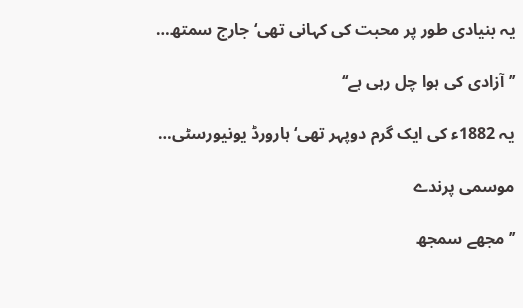یہ بنیادی طور پر محبت کی کہانی تھی‘ جارج سمتھ…

’’آزادی کی ہوا چل رہی ہے‘‘

یہ 1882ء کی ایک گرم دوپہر تھی‘ ہارورڈ یونیورسٹی…

موسمی پرندے

’’ مجھے سمجھ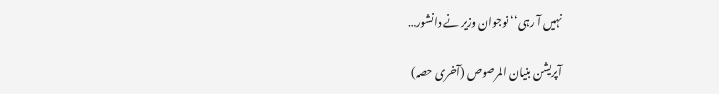نہیں آ رہی‘‘ نوجوان وزیر نے دانشور…

آپریشن بنیان المرصوص (آخری حصہ)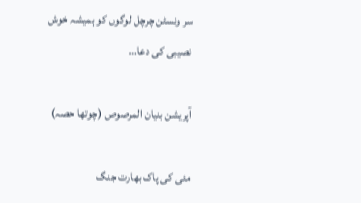سر ونسٹن چرچل لوگوں کو ہمیشہ خوش نصیبی کی دعا…

آپریشن بنیان المرصوص (چوتھا حصہ)

مئی کی پاک بھارت جنگ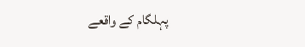پہلگام کے واقعے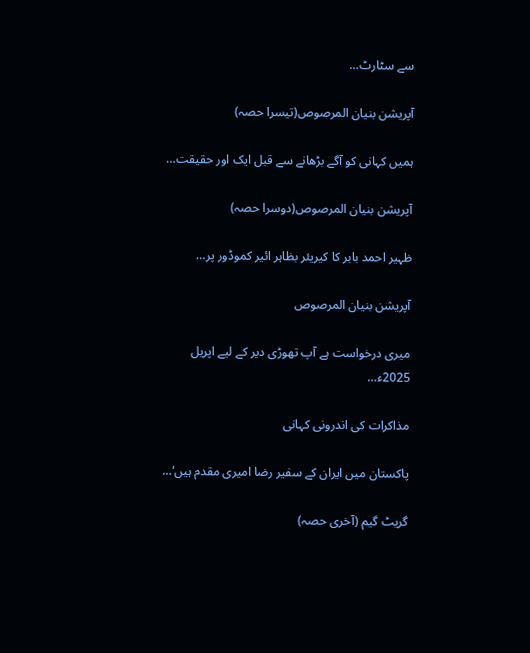سے سٹارٹ…

آپریشن بنیان المرصوص(تیسرا حصہ)

ہمیں کہانی کو آگے بڑھانے سے قبل ایک اور حقیقت…

آپریشن بنیان المرصوص(دوسرا حصہ)

ظہیر احمد بابر کا کیریئر بظاہر ائیر کموڈور پر…

آپریشن بنیان المرصوص

میری درخواست ہے آپ تھوڑی دیر کے لیے اپریل 2025ء…

مذاکرات کی اندرونی کہانی

پاکستان میں ایران کے سفیر رضا امیری مقدم ہیں‘…

گریٹ گیم (آخری حصہ)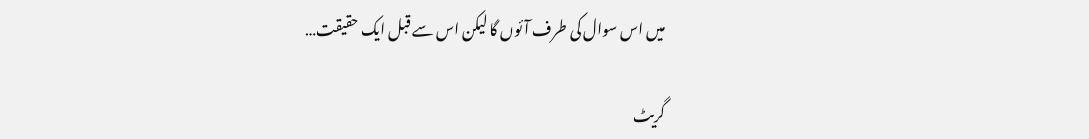میں اس سوال کی طرف آئوں گا لیکن اس سے قبل ایک حقیقت…

گریٹ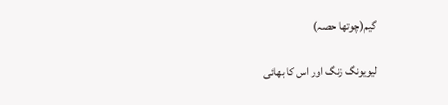گیم(چوتھا حصہ)

لیویونگ زنگ اور اس کا بھائی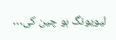لیویونگ ہو چین کی…